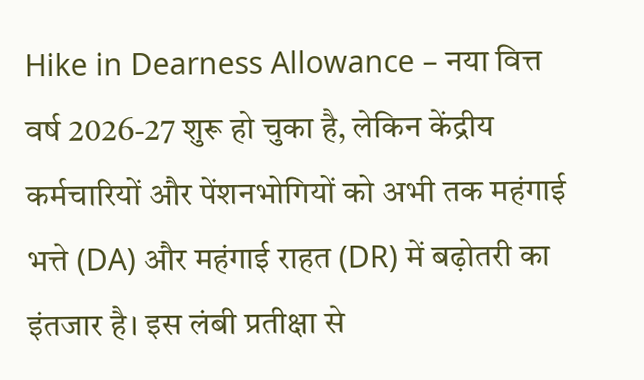Hike in Dearness Allowance – नया वित्त वर्ष 2026-27 शुरू हो चुका है, लेकिन केंद्रीय कर्मचारियों और पेंशनभोगियों को अभी तक महंगाई भत्ते (DA) और महंगाई राहत (DR) में बढ़ोतरी का इंतजार है। इस लंबी प्रतीक्षा से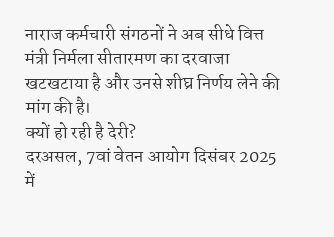नाराज कर्मचारी संगठनों ने अब सीधे वित्त मंत्री निर्मला सीतारमण का दरवाजा खटखटाया है और उनसे शीघ्र निर्णय लेने की मांग की है।
क्यों हो रही है देरी?
दरअसल, 7वां वेतन आयोग दिसंबर 2025 में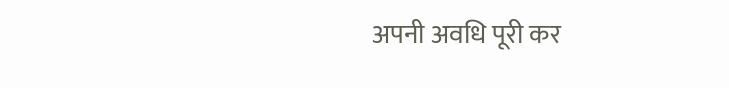अपनी अवधि पूरी कर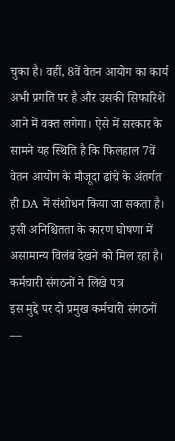चुका है। वहीं, 8वें वेतन आयोग का कार्य अभी प्रगति पर है और उसकी सिफारिशें आने में वक्त लगेगा। ऐसे में सरकार के सामने यह स्थिति है कि फिलहाल 7वें वेतन आयोग के मौजूदा ढांचे के अंतर्गत ही DA में संशोधन किया जा सकता है। इसी अनिश्चितता के कारण घोषणा में असामान्य विलंब देखने को मिल रहा है।
कर्मचारी संगठनों ने लिखे पत्र
इस मुद्दे पर दो प्रमुख कर्मचारी संगठनों —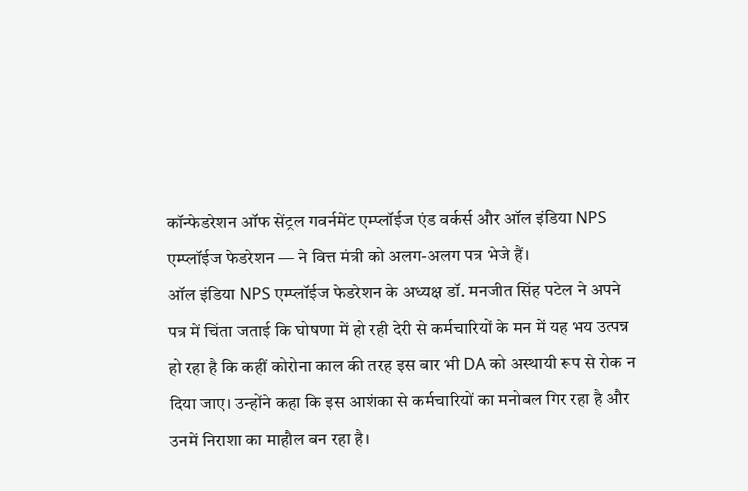कॉन्फेडरेशन ऑफ सेंट्रल गवर्नमेंट एम्प्लॉईज एंड वर्कर्स और ऑल इंडिया NPS एम्प्लॉईज फेडरेशन — ने वित्त मंत्री को अलग-अलग पत्र भेजे हैं।
ऑल इंडिया NPS एम्प्लॉईज फेडरेशन के अध्यक्ष डॉ. मनजीत सिंह पटेल ने अपने पत्र में चिंता जताई कि घोषणा में हो रही देरी से कर्मचारियों के मन में यह भय उत्पन्न हो रहा है कि कहीं कोरोना काल की तरह इस बार भी DA को अस्थायी रूप से रोक न दिया जाए। उन्होंने कहा कि इस आशंका से कर्मचारियों का मनोबल गिर रहा है और उनमें निराशा का माहौल बन रहा है।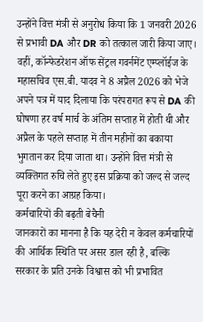उन्होंने वित्त मंत्री से अनुरोध किया कि 1 जनवरी 2026 से प्रभावी DA और DR को तत्काल जारी किया जाए।
वहीं, कॉन्फेडरेशन ऑफ सेंट्रल गवर्नमेंट एम्प्लॉईज के महासचिव एस.बी. यादव ने 8 अप्रैल 2026 को भेजे अपने पत्र में याद दिलाया कि परंपरागत रूप से DA की घोषणा हर वर्ष मार्च के अंतिम सप्ताह में होती थी और अप्रैल के पहले सप्ताह में तीन महीनों का बकाया भुगतान कर दिया जाता था। उन्होंने वित्त मंत्री से व्यक्तिगत रुचि लेते हुए इस प्रक्रिया को जल्द से जल्द पूरा करने का आग्रह किया।
कर्मचारियों की बढ़ती बेचैनी
जानकारों का मानना है कि यह देरी न केवल कर्मचारियों की आर्थिक स्थिति पर असर डाल रही है, बल्कि सरकार के प्रति उनके विश्वास को भी प्रभावित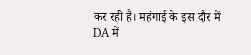कर रही है। महंगाई के इस दौर में DA में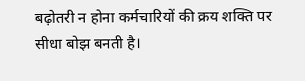बढ़ोतरी न होना कर्मचारियों की क्रय शक्ति पर सीधा बोझ बनती है।